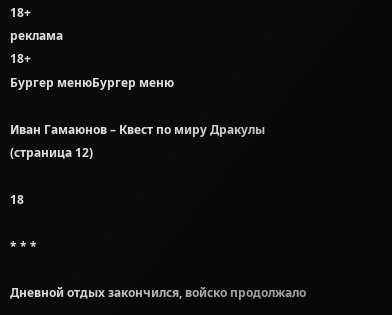18+
реклама
18+
Бургер менюБургер меню

Иван Гамаюнов – Квест по миру Дракулы (страница 12)

18

* * *

Дневной отдых закончился, войско продолжало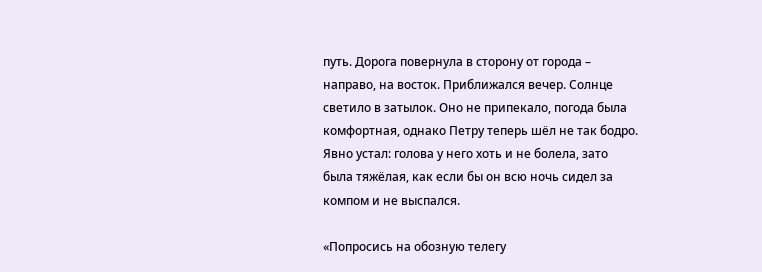путь. Дорога повернула в сторону от города – направо, на восток. Приближался вечер. Солнце светило в затылок. Оно не припекало, погода была комфортная, однако Петру теперь шёл не так бодро. Явно устал: голова у него хоть и не болела, зато была тяжёлая, как если бы он всю ночь сидел за компом и не выспался.

«Попросись на обозную телегу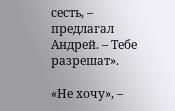сесть, – предлагал Андрей. – Тебе разрешат».

«Не хочу», –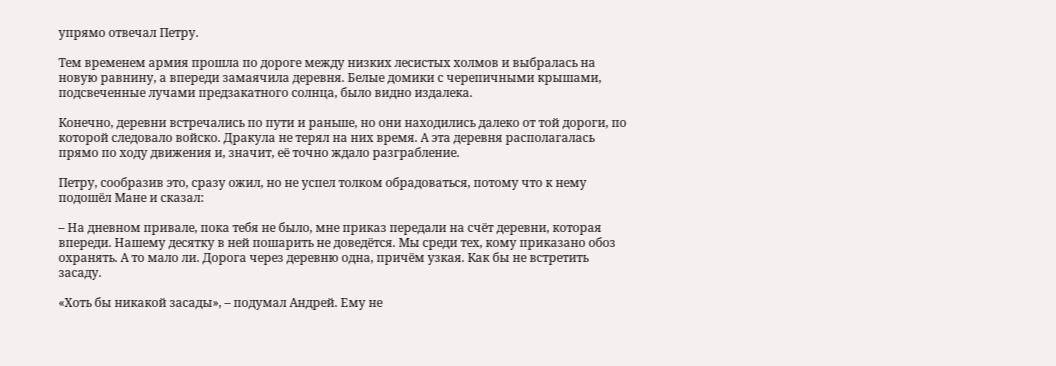упрямо отвечал Петру.

Тем временем армия прошла по дороге между низких лесистых холмов и выбралась на новую равнину, а впереди замаячила деревня. Белые домики с черепичными крышами, подсвеченные лучами предзакатного солнца, было видно издалека.

Конечно, деревни встречались по пути и раньше, но они находились далеко от той дороги, по которой следовало войско. Дракула не терял на них время. А эта деревня располагалась прямо по ходу движения и, значит, её точно ждало разграбление.

Петру, сообразив это, сразу ожил, но не успел толком обрадоваться, потому что к нему подошёл Мане и сказал:

– На дневном привале, пока тебя не было, мне приказ передали на счёт деревни, которая впереди. Нашему десятку в ней пошарить не доведётся. Мы среди тех, кому приказано обоз охранять. А то мало ли. Дорога через деревню одна, причём узкая. Как бы не встретить засаду.

«Хоть бы никакой засады», – подумал Андрей. Ему не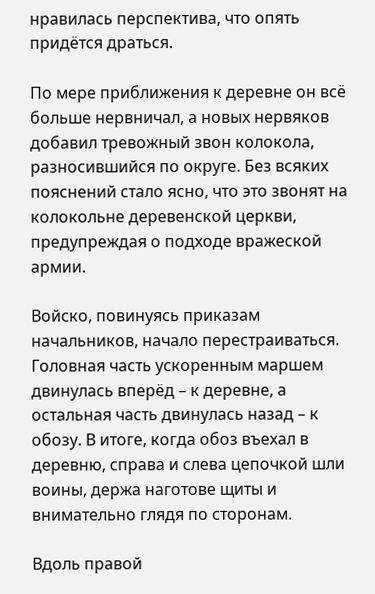нравилась перспектива, что опять придётся драться.

По мере приближения к деревне он всё больше нервничал, а новых нервяков добавил тревожный звон колокола, разносившийся по округе. Без всяких пояснений стало ясно, что это звонят на колокольне деревенской церкви, предупреждая о подходе вражеской армии.

Войско, повинуясь приказам начальников, начало перестраиваться. Головная часть ускоренным маршем двинулась вперёд – к деревне, а остальная часть двинулась назад – к обозу. В итоге, когда обоз въехал в деревню, справа и слева цепочкой шли воины, держа наготове щиты и внимательно глядя по сторонам.

Вдоль правой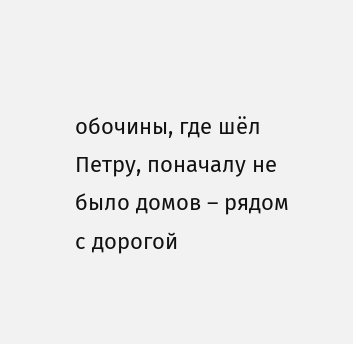обочины, где шёл Петру, поначалу не было домов – рядом с дорогой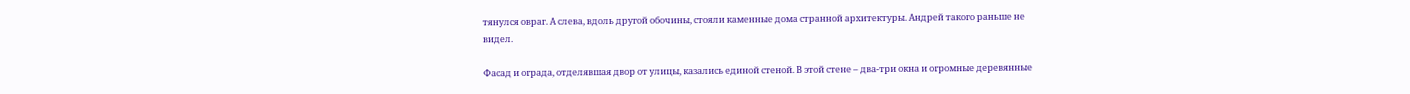тянулся овраг. А слева, вдоль другой обочины, стояли каменные дома странной архитектуры. Андрей такого раньше не видел.

Фасад и ограда, отделявшая двор от улицы, казались единой стеной. В этой стене – два-три окна и огромные деревянные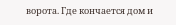ворота. Где кончается дом и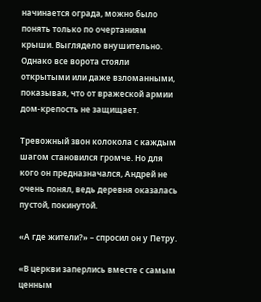начинается ограда, можно было понять только по очертаниям крыши. Выглядело внушительно. Однако все ворота стояли открытыми или даже взломанными, показывая, что от вражеской армии дом-крепость не защищает.

Тревожный звон колокола с каждым шагом становился громче. Но для кого он предназначался, Андрей не очень понял, ведь деревня оказалась пустой, покинутой.

«А где жители?» – спросил он у Петру.

«В церкви заперлись вместе с самым ценным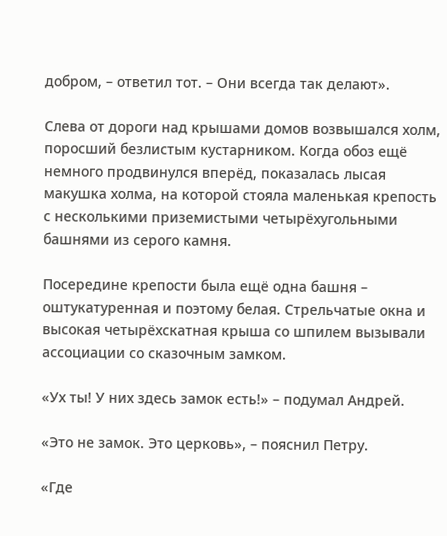добром, – ответил тот. – Они всегда так делают».

Слева от дороги над крышами домов возвышался холм, поросший безлистым кустарником. Когда обоз ещё немного продвинулся вперёд, показалась лысая макушка холма, на которой стояла маленькая крепость с несколькими приземистыми четырёхугольными башнями из серого камня.

Посередине крепости была ещё одна башня – оштукатуренная и поэтому белая. Стрельчатые окна и высокая четырёхскатная крыша со шпилем вызывали ассоциации со сказочным замком.

«Ух ты! У них здесь замок есть!» – подумал Андрей.

«Это не замок. Это церковь», – пояснил Петру.

«Где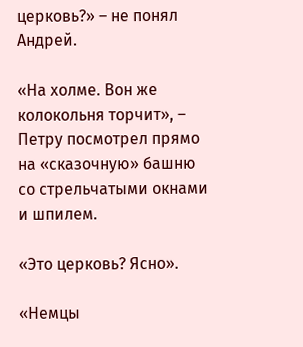церковь?» – не понял Андрей.

«На холме. Вон же колокольня торчит», – Петру посмотрел прямо на «сказочную» башню со стрельчатыми окнами и шпилем.

«Это церковь? Ясно».

«Немцы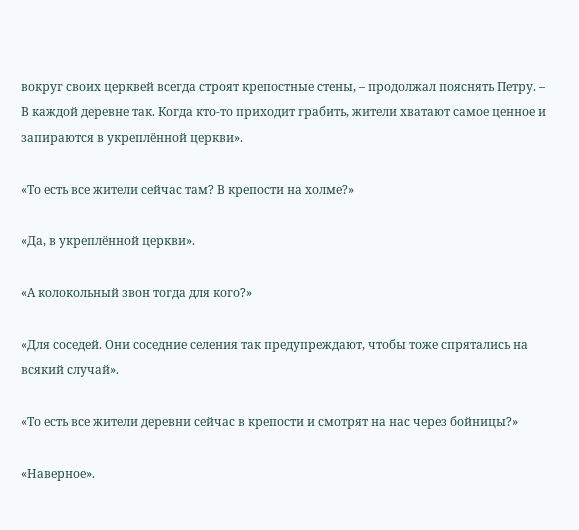вокруг своих церквей всегда строят крепостные стены, – продолжал пояснять Петру. – В каждой деревне так. Когда кто-то приходит грабить, жители хватают самое ценное и запираются в укреплённой церкви».

«То есть все жители сейчас там? В крепости на холме?»

«Да, в укреплённой церкви».

«А колокольный звон тогда для кого?»

«Для соседей. Они соседние селения так предупреждают, чтобы тоже спрятались на всякий случай».

«То есть все жители деревни сейчас в крепости и смотрят на нас через бойницы?»

«Наверное».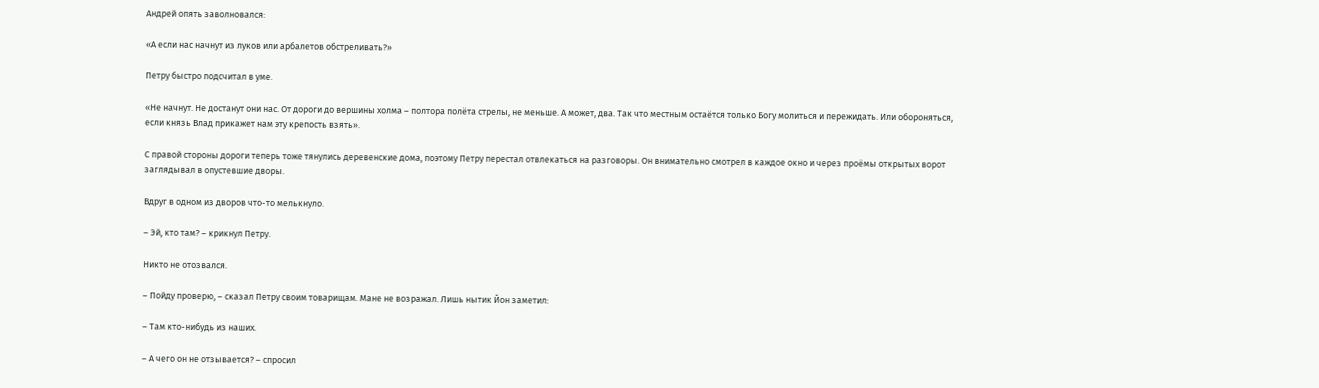Андрей опять заволновался:

«А если нас начнут из луков или арбалетов обстреливать?»

Петру быстро подсчитал в уме.

«Не начнут. Не достанут они нас. От дороги до вершины холма – полтора полёта стрелы, не меньше. А может, два. Так что местным остаётся только Богу молиться и пережидать. Или обороняться, если князь Влад прикажет нам эту крепость взять».

С правой стороны дороги теперь тоже тянулись деревенские дома, поэтому Петру перестал отвлекаться на разговоры. Он внимательно смотрел в каждое окно и через проёмы открытых ворот заглядывал в опустевшие дворы.

Вдруг в одном из дворов что-то мелькнуло.

– Эй, кто там? – крикнул Петру.

Никто не отозвался.

– Пойду проверю, – сказал Петру своим товарищам. Мане не возражал. Лишь нытик Йон заметил:

– Там кто-нибудь из наших.

– А чего он не отзывается? – спросил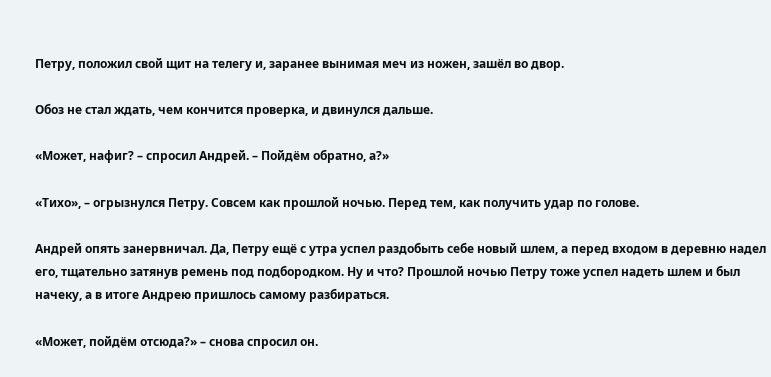Петру, положил свой щит на телегу и, заранее вынимая меч из ножен, зашёл во двор.

Обоз не стал ждать, чем кончится проверка, и двинулся дальше.

«Может, нафиг? – спросил Андрей. – Пойдём обратно, а?»

«Тихо», – огрызнулся Петру. Совсем как прошлой ночью. Перед тем, как получить удар по голове.

Андрей опять занервничал. Да, Петру ещё с утра успел раздобыть себе новый шлем, а перед входом в деревню надел его, тщательно затянув ремень под подбородком. Ну и что? Прошлой ночью Петру тоже успел надеть шлем и был начеку, а в итоге Андрею пришлось самому разбираться.

«Может, пойдём отсюда?» – снова спросил он.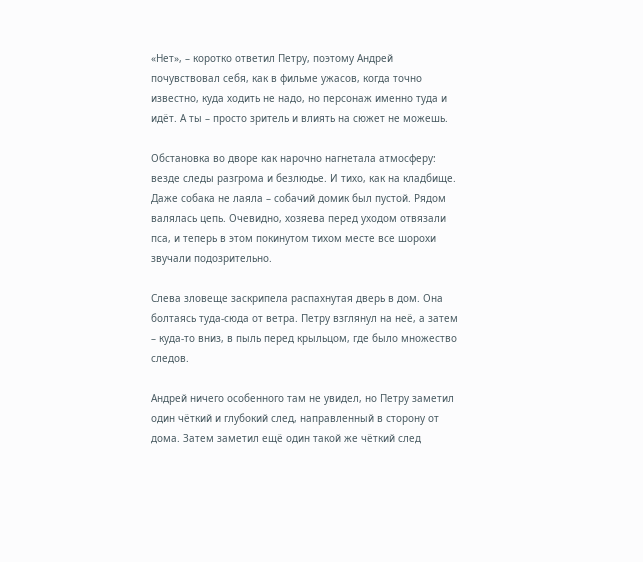«Нет», – коротко ответил Петру, поэтому Андрей почувствовал себя, как в фильме ужасов, когда точно известно, куда ходить не надо, но персонаж именно туда и идёт. А ты – просто зритель и влиять на сюжет не можешь.

Обстановка во дворе как нарочно нагнетала атмосферу: везде следы разгрома и безлюдье. И тихо, как на кладбище. Даже собака не лаяла – собачий домик был пустой. Рядом валялась цепь. Очевидно, хозяева перед уходом отвязали пса, и теперь в этом покинутом тихом месте все шорохи звучали подозрительно.

Слева зловеще заскрипела распахнутая дверь в дом. Она болтаясь туда-сюда от ветра. Петру взглянул на неё, а затем – куда-то вниз, в пыль перед крыльцом, где было множество следов.

Андрей ничего особенного там не увидел, но Петру заметил один чёткий и глубокий след, направленный в сторону от дома. Затем заметил ещё один такой же чёткий след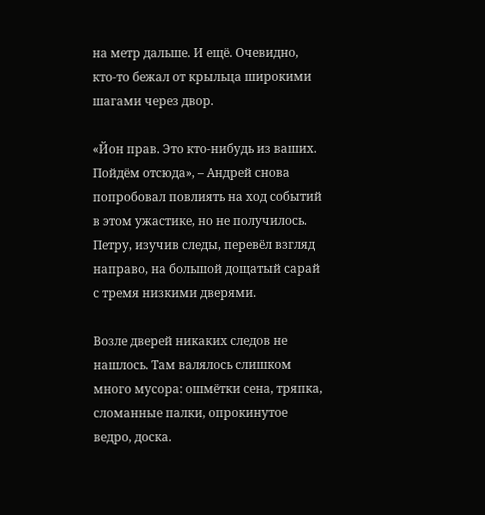на метр дальше. И ещё. Очевидно, кто-то бежал от крыльца широкими шагами через двор.

«Йон прав. Это кто-нибудь из ваших. Пойдём отсюда», – Андрей снова попробовал повлиять на ход событий в этом ужастике, но не получилось. Петру, изучив следы, перевёл взгляд направо, на большой дощатый сарай с тремя низкими дверями.

Возле дверей никаких следов не нашлось. Там валялось слишком много мусора: ошмётки сена, тряпка, сломанные палки, опрокинутое ведро, доска.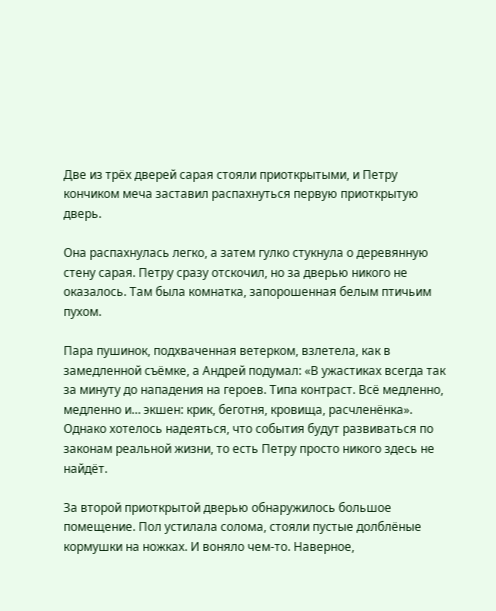Две из трёх дверей сарая стояли приоткрытыми, и Петру кончиком меча заставил распахнуться первую приоткрытую дверь.

Она распахнулась легко, а затем гулко стукнула о деревянную стену сарая. Петру сразу отскочил, но за дверью никого не оказалось. Там была комнатка, запорошенная белым птичьим пухом.

Пара пушинок, подхваченная ветерком, взлетела, как в замедленной съёмке, а Андрей подумал: «В ужастиках всегда так за минуту до нападения на героев. Типа контраст. Всё медленно, медленно и… экшен: крик, беготня, кровища, расчленёнка». Однако хотелось надеяться, что события будут развиваться по законам реальной жизни, то есть Петру просто никого здесь не найдёт.

За второй приоткрытой дверью обнаружилось большое помещение. Пол устилала солома, стояли пустые долблёные кормушки на ножках. И воняло чем-то. Наверное,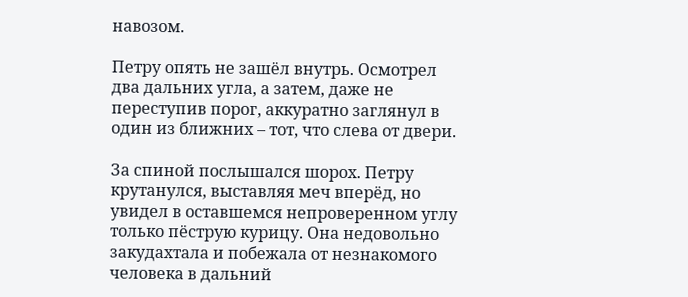навозом.

Петру опять не зашёл внутрь. Осмотрел два дальних угла, а затем, даже не переступив порог, аккуратно заглянул в один из ближних – тот, что слева от двери.

За спиной послышался шорох. Петру крутанулся, выставляя меч вперёд, но увидел в оставшемся непроверенном углу только пёструю курицу. Она недовольно закудахтала и побежала от незнакомого человека в дальний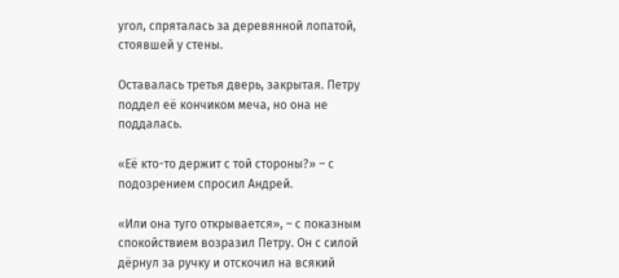угол, спряталась за деревянной лопатой, стоявшей у стены.

Оставалась третья дверь, закрытая. Петру поддел её кончиком меча, но она не поддалась.

«Её кто-то держит с той стороны?» – с подозрением спросил Андрей.

«Или она туго открывается», – с показным спокойствием возразил Петру. Он с силой дёрнул за ручку и отскочил на всякий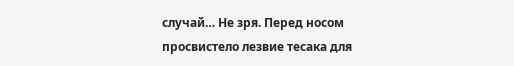случай… Не зря. Перед носом просвистело лезвие тесака для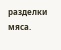разделки мяса.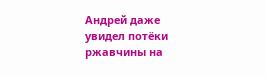Андрей даже увидел потёки ржавчины на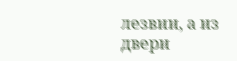лезвии, а из двери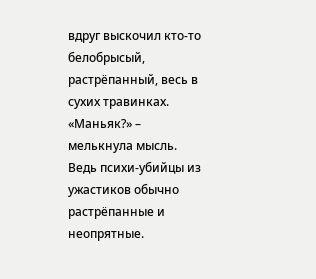вдруг выскочил кто-то белобрысый, растрёпанный, весь в сухих травинках. «Маньяк?» – мелькнула мысль. Ведь психи-убийцы из ужастиков обычно растрёпанные и неопрятные.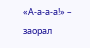«А-а-а-а!» – заорал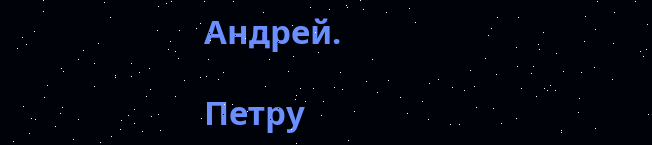Андрей.

Петру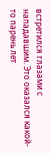встретился глазами с нападавшим. Это оказался какой-то парень лет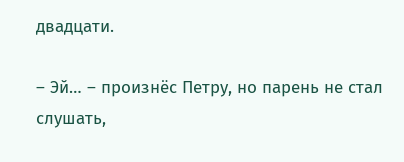двадцати.

– Эй… – произнёс Петру, но парень не стал слушать,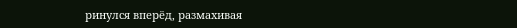ринулся вперёд, размахивая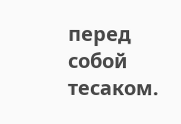перед собой тесаком.